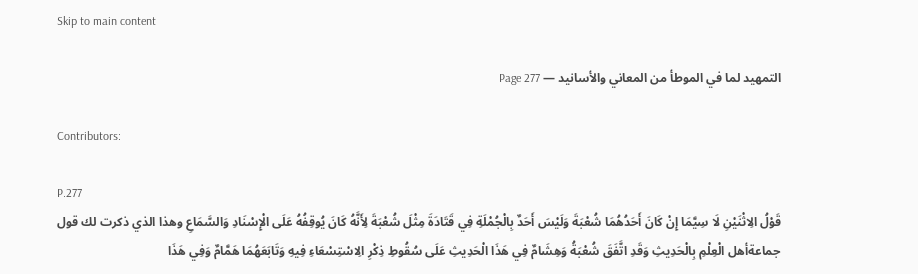Skip to main content

التمهيد لما في الموطأ من المعاني والأسانيد — Page 277

Contributors:

P.277
قَوْلُ الِاثْنَيْنِ لَا سِيَّمَا إِنْ كَانَ أَحَدُهُمَا شُعْبَةَ وَلَيْسَ أَحَدٌ بِالْجُمْلَةِ فِي قَتَادَةَ مِثْلَ شُعْبَةَ لِأَنَّهُ كَانَ يُوقِفُهُ عَلَى الْإِسْنَادِ وَالسَّمَاعِ وهذا الذي ذكرت لك قول جماعةأهل الْعِلْمِ بِالْحَدِيثِ وَقَدِ اتَّفَقَ شُعْبَةُ وَهِشَامٌ فِي هَذَا الْحَدِيثِ عَلَى سُقُوطِ ذِكْرِ الِاسْتِسْعَاءِ فِيهِ وَتَابَعَهُمَا هَمَّامٌ وَفِي هَذَا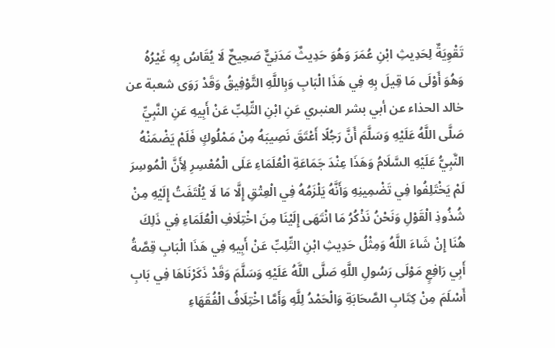تَقْوِيَةٌ لِحَدِيثِ ابْنِ عُمَرَ وَهُوَ حَدِيثٌ مَدَنِيٌّ صَحِيحٌ لَا يُقَاسُ بِهِ غَيْرُهُ وَهُوَ أَوْلَى مَا قِيلَ بِهِ فِي هَذَا الْبَابِ وَبِاللَّهِ التَّوْفِيقُ وَقَدْ رَوَى شعبة عن خالد الحذاء عن أبي بشر العنبري عَنِ ابْنِ التِّلِبِّ عَنْ أَبِيهِ عَنِ النَّبِيِّ صَلَّى اللَّهُ عَلَيْهِ وَسَلَّمَ أَنَّ رَجُلًا أَعْتَقَ نَصِيبَهُ مِنْ مَمْلُوكٍ فَلَمْ يَضْمَنْهُ النَّبِيُّ عَلَيْهِ السَّلَامُ وَهَذَا عِنْدَ جَمَاعَةِ الْعُلَمَاءِ عَلَى الْمُعْسِرِ لِأَنَّ الْمُوسِرَ لَمْ يَخْتَلِفُوا فِي تَضْمِينِهِ وَأَنَّهُ يَلْزَمُهُ فِي الْعِتْقِ إِلَّا مَا لَا يُلْتَفَتُ إِلَيْهِ مِنْ شُذُوذِ الْقَوْلِ وَنَحْنُ نَذْكُرُ مَا انْتَهَى إِلَيْنَا مِنَ اخْتِلَافِ الْعُلَمَاءِ فِي ذَلِكَ هُنَا إِنْ شَاءَ اللَّهُ وَمِثْلُ حَدِيثِ ابْنِ التِّلِبِّ عَنْ أَبِيهِ فِي هَذَا الْبَابِ قِصَّةُ أَبِي رَافِعٍ مَوْلَى رَسُولِ اللَّهِ صَلَّى اللَّهُ عَلَيْهِ وَسَلَّمَ وَقَدْ ذَكَرْنَاهَا فِي بَابِ أَسْلَمَ مِنْ كِتَابِ الصَّحَابَةِ وَالْحَمْدُ لِلَّهِ وَأَمَّا اخْتِلَافُ الْفُقَهَاءِ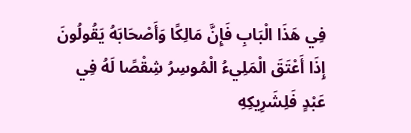فِي هَذَا الْبَابِ فَإِنَّ مَالِكًا وَأَصْحَابَهُ يَقُولُونَ إِذَا أَعْتَقَ الْمَلِيءُ الْمُوسِرُ شِقْصًا لَهُ فِي عَبْدٍ فَلِشَرِيكِهِ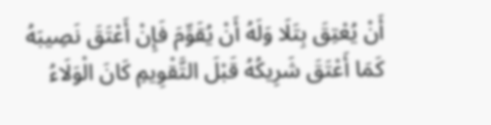أَنْ يُعْتِقَ بِتَلَا وَلَهُ أَنْ يُقَوِّمَ فَإِنْ أَعْتَقَ نَصِيبَهُ كَمَا أَعْتَقَ شَرِيكُهُ قَبْلَ التَّقْوِيمِ كَانَ الْوَلَاءُ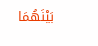بَيْنَهُمَا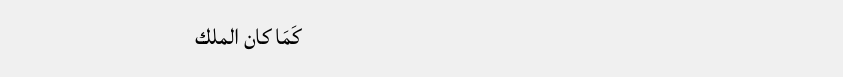كَمَا كان الملك